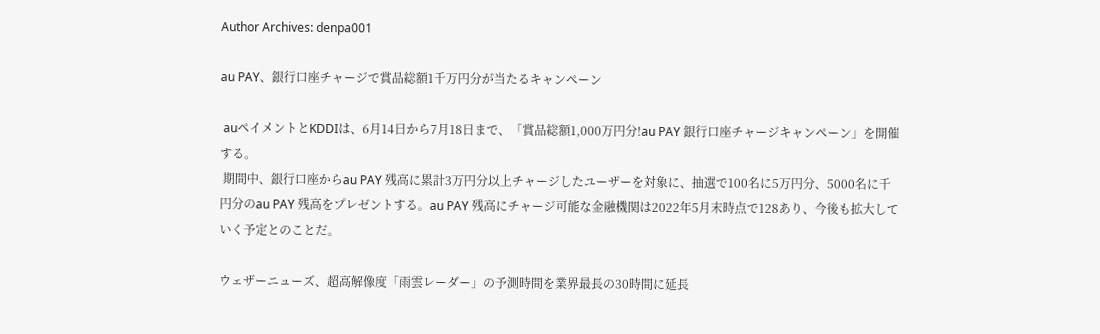Author Archives: denpa001

au PAY、銀行口座チャージで賞品総額1千万円分が当たるキャンペーン

 auペイメントとKDDIは、6月14日から7月18日まで、「賞品総額1,000万円分!au PAY 銀行口座チャージキャンペーン」を開催する。
 期間中、銀行口座からau PAY 残高に累計3万円分以上チャージしたユーザーを対象に、抽選で100名に5万円分、5000名に千円分のau PAY 残高をプレゼントする。au PAY 残高にチャージ可能な金融機関は2022年5月末時点で128あり、今後も拡大していく予定とのことだ。

ウェザーニューズ、超高解像度「雨雲レーダー」の予測時間を業界最長の30時間に延長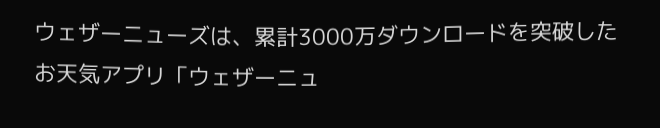ウェザーニューズは、累計3000万ダウンロードを突破したお天気アプリ「ウェザーニュ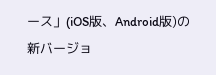ース」(iOS版、Android版)の新バージョ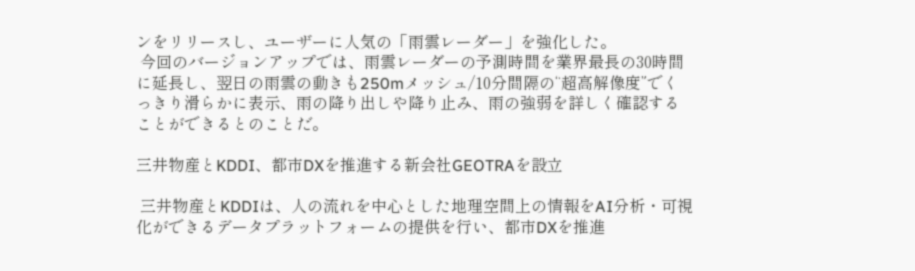ンをリリースし、ユーザーに人気の「雨雲レーダー」を強化した。
 今回のバージョンアップでは、雨雲レーダーの予測時間を業界最長の30時間に延長し、翌日の雨雲の動きも250mメッシュ/10分間隔の“超高解像度”でくっきり滑らかに表示、雨の降り出しや降り止み、雨の強弱を詳しく確認することができるとのことだ。

三井物産とKDDI、都市DXを推進する新会社GEOTRAを設立

 三井物産とKDDIは、人の流れを中心とした地理空間上の情報をAI分析・可視化ができるデータプラットフォームの提供を行い、都市DXを推進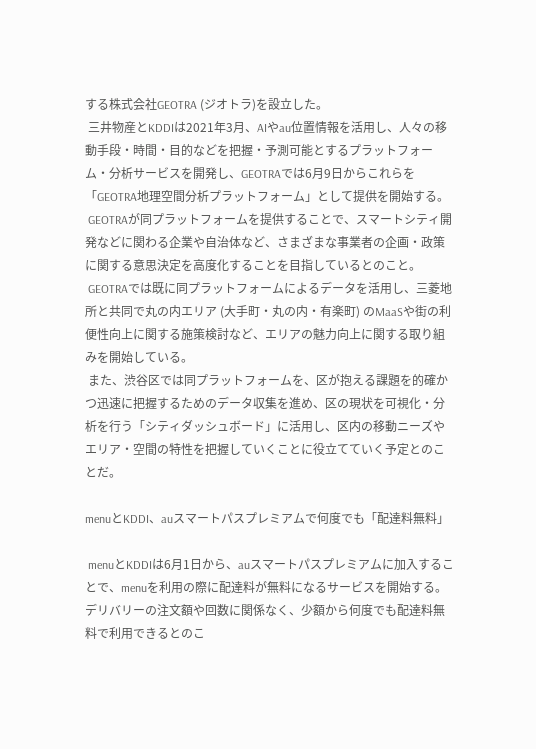する株式会社GEOTRA (ジオトラ)を設立した。
 三井物産とKDDIは2021年3月、AIやau位置情報を活用し、人々の移動手段・時間・目的などを把握・予測可能とするプラットフォーム・分析サービスを開発し、GEOTRAでは6月9日からこれらを「GEOTRA地理空間分析プラットフォーム」として提供を開始する。
 GEOTRAが同プラットフォームを提供することで、スマートシティ開発などに関わる企業や自治体など、さまざまな事業者の企画・政策に関する意思決定を高度化することを目指しているとのこと。
 GEOTRAでは既に同プラットフォームによるデータを活用し、三菱地所と共同で丸の内エリア (大手町・丸の内・有楽町) のMaaSや街の利便性向上に関する施策検討など、エリアの魅力向上に関する取り組みを開始している。
 また、渋谷区では同プラットフォームを、区が抱える課題を的確かつ迅速に把握するためのデータ収集を進め、区の現状を可視化・分析を行う「シティダッシュボード」に活用し、区内の移動ニーズやエリア・空間の特性を把握していくことに役立てていく予定とのことだ。

menuとKDDI、auスマートパスプレミアムで何度でも「配達料無料」

 menuとKDDIは6月1日から、auスマートパスプレミアムに加入することで、menuを利用の際に配達料が無料になるサービスを開始する。デリバリーの注文額や回数に関係なく、少額から何度でも配達料無料で利用できるとのこ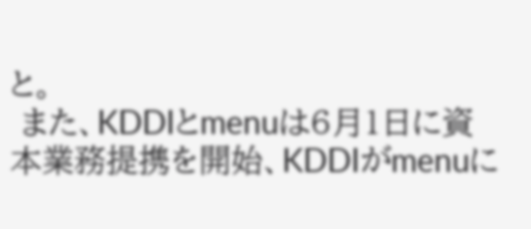と。
 また、KDDIとmenuは6月1日に資本業務提携を開始、KDDIがmenuに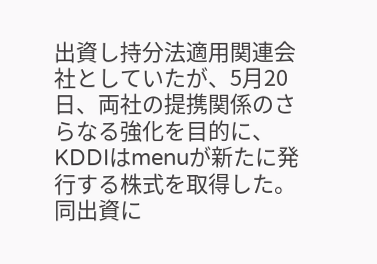出資し持分法適用関連会社としていたが、5月20日、両社の提携関係のさらなる強化を目的に、KDDIはmenuが新たに発行する株式を取得した。同出資に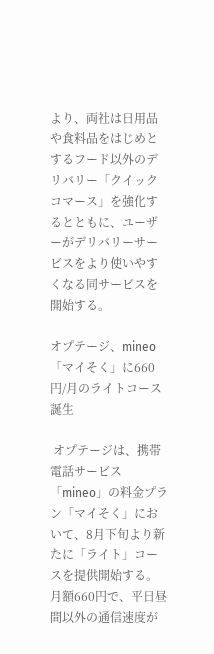より、両社は日用品や食料品をはじめとするフード以外のデリバリー「クイックコマース」を強化するとともに、ユーザーがデリバリーサービスをより使いやすくなる同サービスを開始する。

オプテージ、mineo 「マイそく」に660円/月のライトコース誕生

 オプテージは、携帯電話サービス「mineo」の料金プラン「マイそく」において、8月下旬より新たに「ライト」コースを提供開始する。月額660円で、平日昼間以外の通信速度が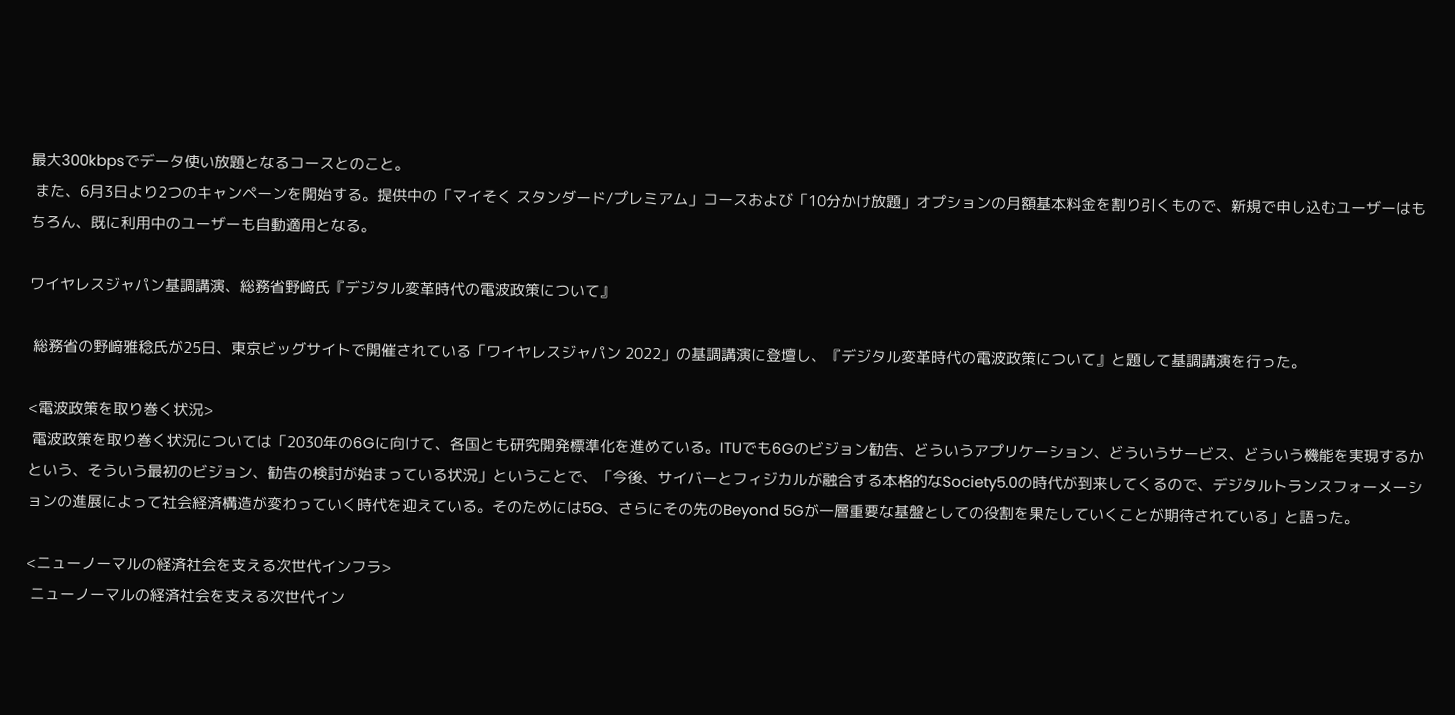最大300kbpsでデータ使い放題となるコースとのこと。
 また、6月3日より2つのキャンペーンを開始する。提供中の「マイそく スタンダード/プレミアム」コースおよび「10分かけ放題」オプションの月額基本料金を割り引くもので、新規で申し込むユーザーはもちろん、既に利用中のユーザーも自動適用となる。

ワイヤレスジャパン基調講演、総務省野﨑氏『デジタル変革時代の電波政策について』

 総務省の野﨑雅稔氏が25日、東京ビッグサイトで開催されている「ワイヤレスジャパン 2022」の基調講演に登壇し、『デジタル変革時代の電波政策について』と題して基調講演を行った。

<電波政策を取り巻く状況>
 電波政策を取り巻く状況については「2030年の6Gに向けて、各国とも研究開発標準化を進めている。ITUでも6Gのビジョン勧告、どういうアプリケーション、どういうサービス、どういう機能を実現するかという、そういう最初のビジョン、勧告の検討が始まっている状況」ということで、「今後、サイバーとフィジカルが融合する本格的なSociety5.0の時代が到来してくるので、デジタルトランスフォーメーションの進展によって社会経済構造が変わっていく時代を迎えている。そのためには5G、さらにその先のBeyond 5Gが一層重要な基盤としての役割を果たしていくことが期待されている」と語った。

<ニューノーマルの経済社会を支える次世代インフラ>
 ニューノーマルの経済社会を支える次世代イン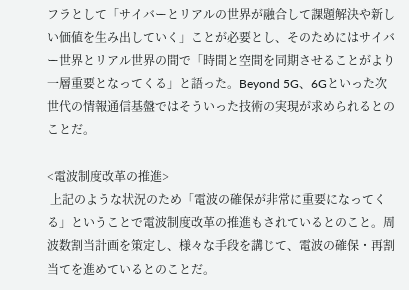フラとして「サイバーとリアルの世界が融合して課題解決や新しい価値を生み出していく」ことが必要とし、そのためにはサイバー世界とリアル世界の間で「時間と空間を同期させることがより一層重要となってくる」と語った。Beyond 5G、6Gといった次世代の情報通信基盤ではそういった技術の実現が求められるとのことだ。

<電波制度改革の推進>
 上記のような状況のため「電波の確保が非常に重要になってくる」ということで電波制度改革の推進もされているとのこと。周波数割当計画を策定し、様々な手段を講じて、電波の確保・再割当てを進めているとのことだ。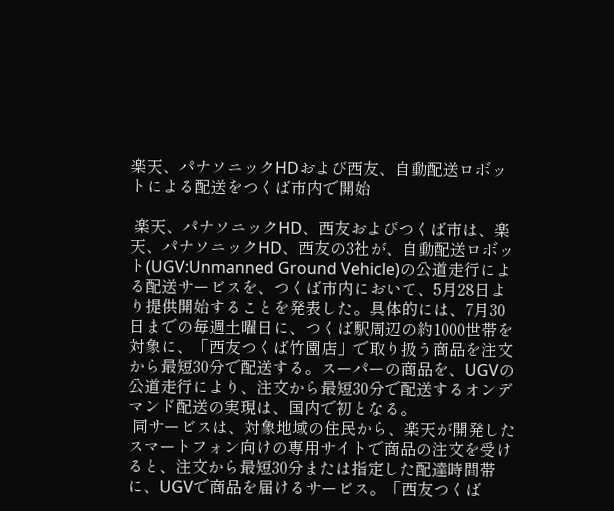楽天、パナソニックHDおよび西友、自動配送ロボットによる配送をつくば市内で開始

 楽天、パナソニックHD、西友およびつくば市は、楽天、パナソニックHD、西友の3社が、自動配送ロボット(UGV:Unmanned Ground Vehicle)の公道走行による配送サービスを、つくば市内において、5月28日より提供開始することを発表した。具体的には、7月30日までの毎週土曜日に、つくば駅周辺の約1000世帯を対象に、「西友つくば竹園店」で取り扱う商品を注文から最短30分で配送する。スーパーの商品を、UGVの公道走行により、注文から最短30分で配送するオンデマンド配送の実現は、国内で初となる。
 同サービスは、対象地域の住民から、楽天が開発したスマートフォン向けの専用サイトで商品の注文を受けると、注文から最短30分または指定した配達時間帯に、UGVで商品を届けるサービス。「西友つくば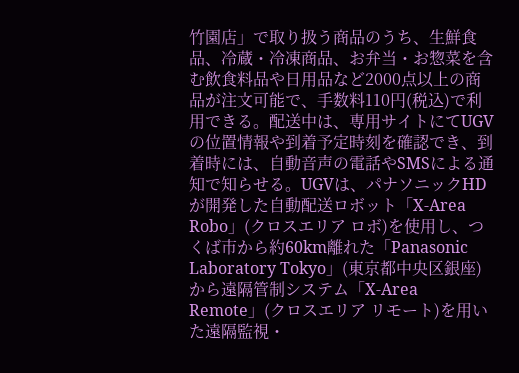竹園店」で取り扱う商品のうち、生鮮食品、冷蔵・冷凍商品、お弁当・お惣菜を含む飲食料品や日用品など2000点以上の商品が注文可能で、手数料110円(税込)で利用できる。配送中は、専用サイトにてUGVの位置情報や到着予定時刻を確認でき、到着時には、自動音声の電話やSMSによる通知で知らせる。UGVは、パナソニックHDが開発した自動配送ロボット「X-Area Robo」(クロスエリア ロボ)を使用し、つくば市から約60km離れた「Panasonic Laboratory Tokyo」(東京都中央区銀座)から遠隔管制システム「X-Area Remote」(クロスエリア リモート)を用いた遠隔監視・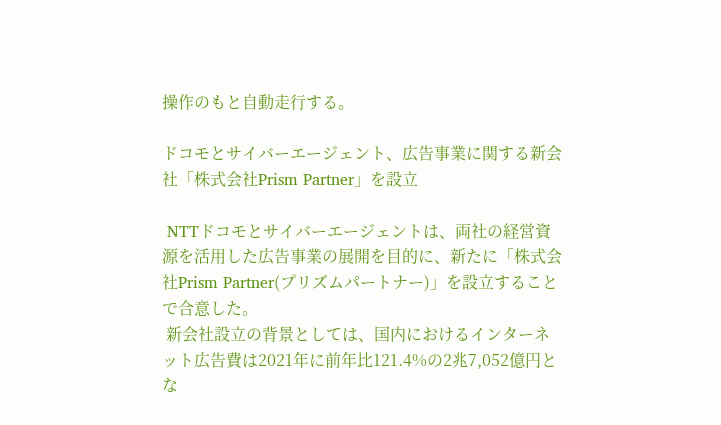操作のもと自動走行する。

ドコモとサイバーエージェント、広告事業に関する新会社「株式会社Prism Partner」を設立

 NTTドコモとサイバーエージェントは、両社の経営資源を活用した広告事業の展開を目的に、新たに「株式会社Prism Partner(プリズムパートナー)」を設立することで合意した。
 新会社設立の背景としては、国内におけるインターネット広告費は2021年に前年比121.4%の2兆7,052億円とな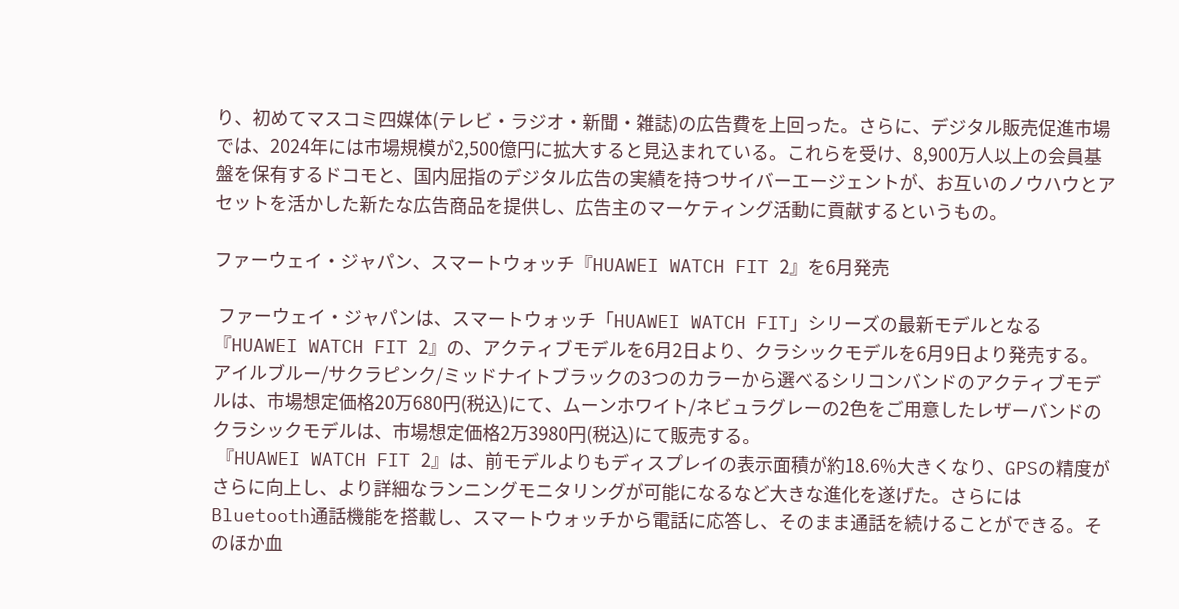り、初めてマスコミ四媒体(テレビ・ラジオ・新聞・雑誌)の広告費を上回った。さらに、デジタル販売促進市場では、2024年には市場規模が2,500億円に拡大すると見込まれている。これらを受け、8,900万人以上の会員基盤を保有するドコモと、国内屈指のデジタル広告の実績を持つサイバーエージェントが、お互いのノウハウとアセットを活かした新たな広告商品を提供し、広告主のマーケティング活動に貢献するというもの。

ファーウェイ・ジャパン、スマートウォッチ『HUAWEI WATCH FIT 2』を6月発売

 ファーウェイ・ジャパンは、スマートウォッチ「HUAWEI WATCH FIT」シリーズの最新モデルとなる『HUAWEI WATCH FIT 2』の、アクティブモデルを6月2日より、クラシックモデルを6月9日より発売する。アイルブルー/サクラピンク/ミッドナイトブラックの3つのカラーから選べるシリコンバンドのアクティブモデルは、市場想定価格20万680円(税込)にて、ムーンホワイト/ネビュラグレーの2色をご用意したレザーバンドのクラシックモデルは、市場想定価格2万3980円(税込)にて販売する。
 『HUAWEI WATCH FIT 2』は、前モデルよりもディスプレイの表示面積が約18.6%大きくなり、GPSの精度がさらに向上し、より詳細なランニングモニタリングが可能になるなど大きな進化を遂げた。さらにはBluetooth通話機能を搭載し、スマートウォッチから電話に応答し、そのまま通話を続けることができる。そのほか血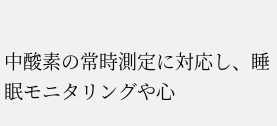中酸素の常時測定に対応し、睡眠モニタリングや心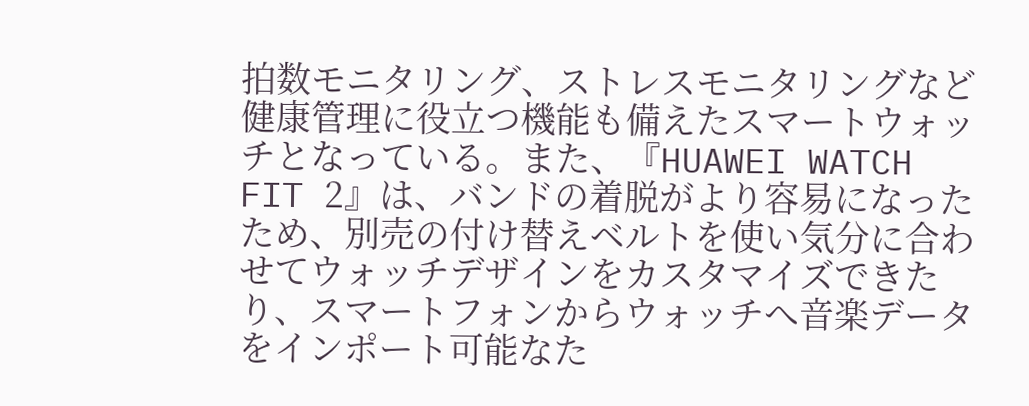拍数モニタリング、ストレスモニタリングなど健康管理に役立つ機能も備えたスマートウォッチとなっている。また、『HUAWEI WATCH FIT 2』は、バンドの着脱がより容易になったため、別売の付け替えベルトを使い気分に合わせてウォッチデザインをカスタマイズできたり、スマートフォンからウォッチへ音楽データをインポート可能なた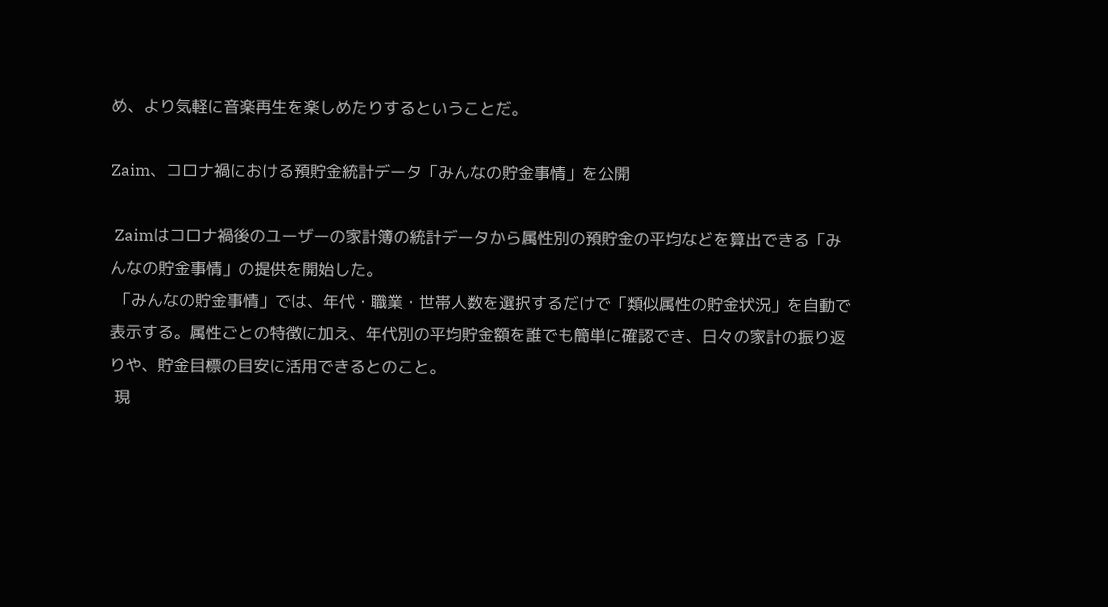め、より気軽に音楽再生を楽しめたりするということだ。

Zaim、コロナ禍における預貯金統計データ「みんなの貯金事情」を公開

 Zaimはコロナ禍後のユーザーの家計簿の統計データから属性別の預貯金の平均などを算出できる「みんなの貯金事情」の提供を開始した。
 「みんなの貯金事情」では、年代・職業・世帯人数を選択するだけで「類似属性の貯金状況」を自動で表示する。属性ごとの特徴に加え、年代別の平均貯金額を誰でも簡単に確認でき、日々の家計の振り返りや、貯金目標の目安に活用できるとのこと。
 現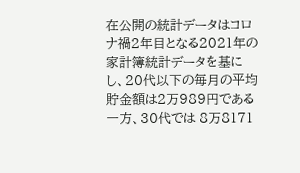在公開の統計データはコロナ禍2年目となる2021年の家計簿統計データを基にし、20代以下の毎月の平均貯金額は2万989円である一方、30代では 8万8171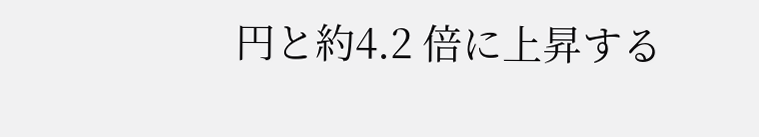円と約4.2 倍に上昇する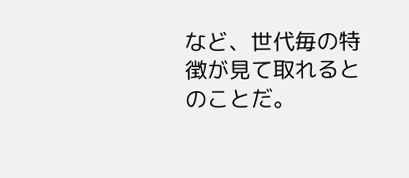など、世代毎の特徴が見て取れるとのことだ。